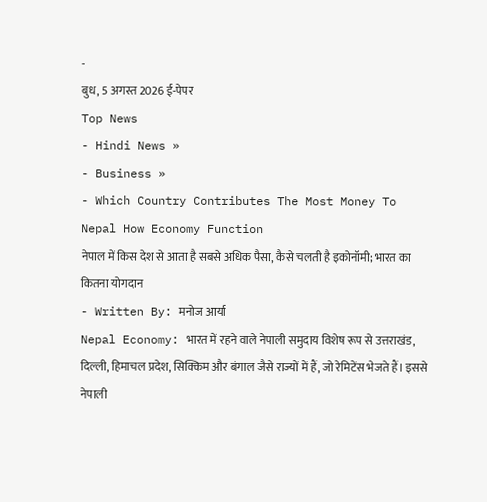-
बुध, 5 अगस्त 2026 ई-पेपर
Top News
- Hindi News »
- Business »
- Which Country Contributes The Most Money To Nepal How Economy Function
नेपाल में किस देश से आता है सबसे अधिक पैसा, कैसे चलती है इकोनॉमी; भारत का कितना योगदान
- Written By: मनोज आर्या
Nepal Economy: भारत में रहने वाले नेपाली समुदाय विशेष रूप से उत्तराखंड, दिल्ली, हिमाचल प्रदेश, सिक्किम और बंगाल जैसे राज्यों में हैं, जो रेमिटेंस भेजते हैं। इससे नेपाली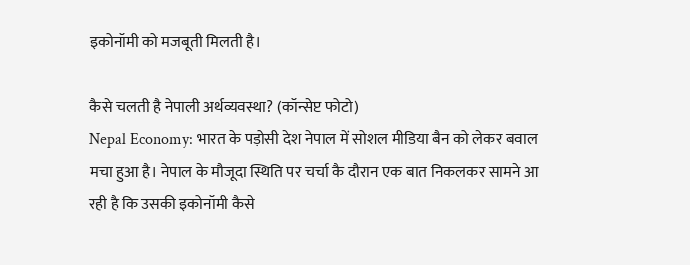इकोनॉमी को मजबूती मिलती है।

कैसे चलती है नेपाली अर्थव्यवस्था? (कॉन्सेप्ट फोटो)
Nepal Economy: भारत के पड़ोसी देश नेपाल में सोशल मीडिया बैन को लेकर बवाल मचा हुआ है। नेपाल के मौजूदा स्थिति पर चर्चा कै दौरान एक बात निकलकर सामने आ रही है कि उसकी इकोनॉमी कैसे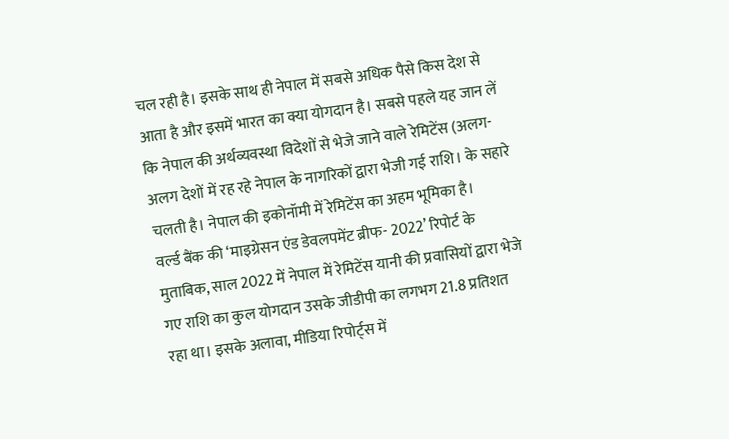चल रही है। इसके साथ ही नेपाल में सबसे अधिक पैसे किस देश से आता है और इसमें भारत का क्या योगदान है। सबसे पहले यह जान लें कि नेपाल की अर्थव्यवस्था विदेशों से भेजे जाने वाले रेमिटेंस (अलग-अलग देशों में रह रहे नेपाल के नागरिकों द्वारा भेजी गई राशि। के सहारे चलती है। नेपाल की इकोनॉमी में रेमिटेंस का अहम भूमिका है।
वर्ल्ड बैंक की ‘माइग्रेसन एंड डेवलपमेंट ब्रीफ- 2022’ रिपोर्ट के मुताबिक, साल 2022 में नेपाल में रेमिटेंस यानी की प्रवासियों द्वारा भेजे गए राशि का कुल योगदान उसके जीडीपी का लगभग 21.8 प्रतिशत रहा था। इसके अलावा, मीडिया रिपोर्ट्स में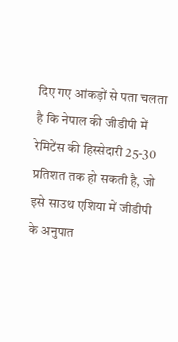दिए गए आंकड़ों से पता चलता है कि नेपाल की जीडीपी में रेमिटेंस की हिस्सेदारी 25-30 प्रतिशत तक हो सकती है, जो इसे साउथ एशिया में जीडीपी के अनुपात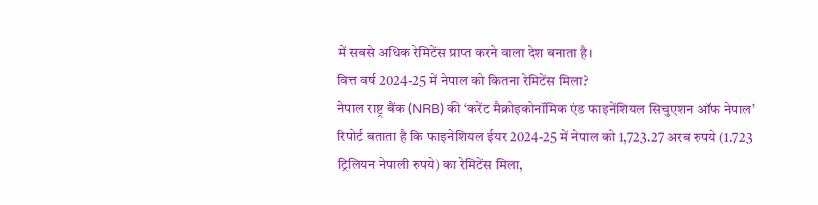में सबसे अधिक रेमिटेंस प्राप्त करने वाला देश बनाता है।
वित्त वर्ष 2024-25 में नेपाल को कितना रेमिटेंस मिला?
नेपाल राष्ट्र बैंक (NRB) की ‘करेंट मैक्रोइकोनॉमिक एंड फाइनेंशियल सिचुएशन ऑफ नेपाल’ रिपोर्ट बताता है कि फाइनेशियल ईयर 2024-25 में नेपाल को 1,723.27 अरब रुपये (1.723 ट्रिलियन नेपाली रुपये) का रेमिटेंस मिला,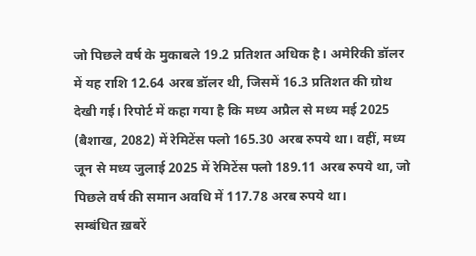जो पिछले वर्ष के मुकाबले 19.2 प्रतिशत अधिक है। अमेरिकी डॉलर में यह राशि 12.64 अरब डॉलर थी, जिसमें 16.3 प्रतिशत की ग्रोथ देखी गई। रिपोर्ट में कहा गया है कि मध्य अप्रैल से मध्य मई 2025 (बैशाख, 2082) में रेमिटेंस फ्लो 165.30 अरब रुपये था। वहीं, मध्य जून से मध्य जुलाई 2025 में रेमिटेंस फ्लो 189.11 अरब रुपये था, जो पिछले वर्ष की समान अवधि में 117.78 अरब रुपये था।
सम्बंधित ख़बरें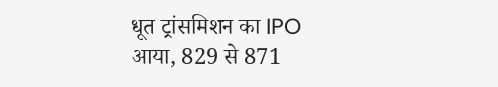धूत ट्रांसमिशन का IPO आया, 829 से 871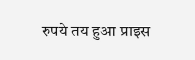रुपये तय हुआ प्राइस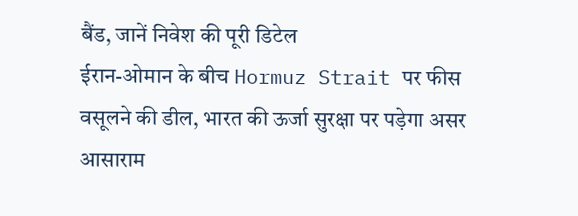बैंड, जानें निवेश की पूरी डिटेल
ईरान-ओमान के बीच Hormuz Strait पर फीस वसूलने की डील, भारत की ऊर्जा सुरक्षा पर पड़ेगा असर
आसाराम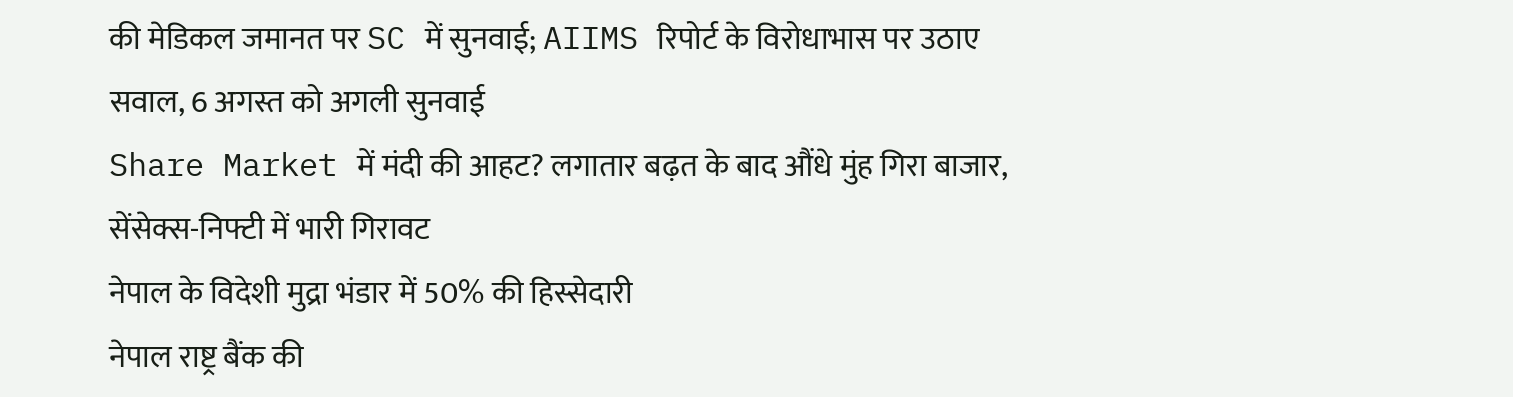की मेडिकल जमानत पर SC में सुनवाई; AIIMS रिपोर्ट के विरोधाभास पर उठाए सवाल, 6 अगस्त को अगली सुनवाई
Share Market में मंदी की आहट? लगातार बढ़त के बाद औंधे मुंह गिरा बाजार, सेंसेक्स-निफ्टी में भारी गिरावट
नेपाल के विदेशी मुद्रा भंडार में 50% की हिस्सेदारी
नेपाल राष्ट्र बैंक की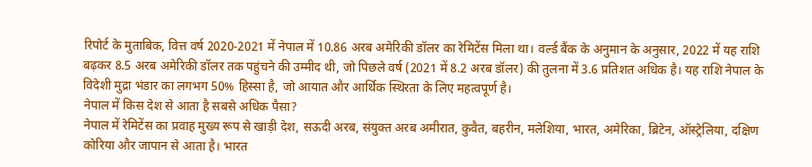रिपोर्ट के मुताबिक, वित्त वर्ष 2020-2021 में नेपाल में 10.86 अरब अमेरिकी डॉलर का रेमिटेंस मिला था। वर्ल्ड बैंक के अनुमान के अनुसार, 2022 में यह राशि बढ़कर 8.5 अरब अमेरिकी डॉलर तक पहुंचने की उम्मीद थी, जो पिछले वर्ष (2021 में 8.2 अरब डॉलर) की तुलना में 3.6 प्रतिशत अधिक है। यह राशि नेपाल के विदेशी मुद्रा भंडार का लगभग 50% हिस्सा है, जो आयात और आर्थिक स्थिरता के लिए महत्वपूर्ण है।
नेपाल में किस देश से आता है सबसे अधिक पैसा?
नेपाल में रेमिटेंस का प्रवाह मुख्य रूप से खाड़ी देश, सऊदी अरब, संयुक्त अरब अमीरात, कुवैत, बहरीन, मलेशिया, भारत, अमेरिका, ब्रिटेन, ऑस्ट्रेलिया, दक्षिण कोरिया और जापान से आता है। भारत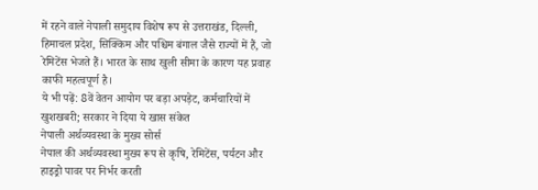में रहने वाले नेपाली समुदाय विशेष रूप से उत्तराखंड, दिल्ली, हिमाचल प्रदेश, सिक्किम और पश्चिम बंगाल जैसे राज्यों में हैं, जो रेमिटेंस भेजते हैं। भारत के साथ खुली सीमा के कारण यह प्रवाह काफी महत्वपूर्ण है।
ये भी पढ़ें: 8वें वेतन आयोग पर बड़ा अपड़ेट, कर्मचारियों में खुशखबरी; सरकार ने दिया ये खास संकेत
नेपाली अर्थव्यवस्था के मुख्य सोर्स
नेपाल की अर्थव्यवस्था मुख्य रूप से कृषि, रेमिटेंस, पर्यटन और हाइड्रो पावर पर निर्भर करती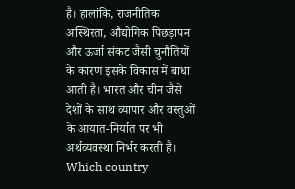है। हालांकि, राजनीतिक अस्थिरता, औद्योगिक पिछड़ापन और ऊर्जा संकट जैसी चुनौतियों के कारण इसके विकास में बाधा आती है। भारत और चीन जैसे देशों के साथ व्यापार और वस्तुओं के आयात-निर्यात पर भी अर्थव्यवस्था निर्भर करती है।
Which country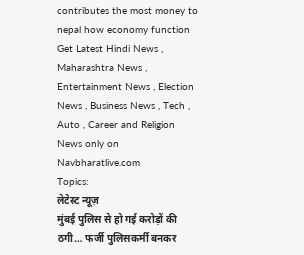contributes the most money to nepal how economy function
Get Latest Hindi News , Maharashtra News , Entertainment News , Election News , Business News , Tech , Auto , Career and Religion News only on Navbharatlive.com
Topics:
लेटेस्ट न्यूज़
मुंबई पुलिस से हो गई करोड़ों की ठगी… फर्जी पुलिसकर्मी बनकर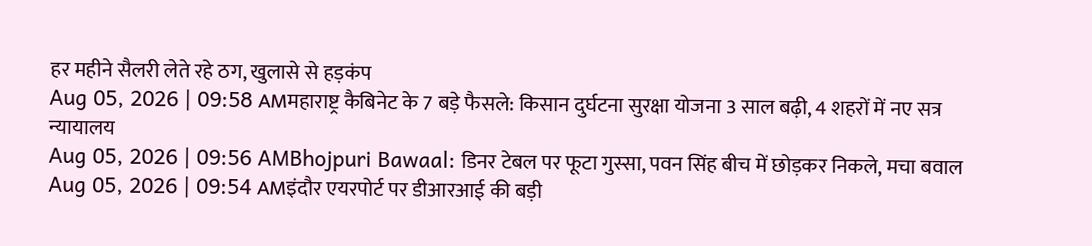हर महीने सैलरी लेते रहे ठग, खुलासे से हड़कंप
Aug 05, 2026 | 09:58 AMमहाराष्ट्र कैबिनेट के 7 बड़े फैसले: किसान दुर्घटना सुरक्षा योजना 3 साल बढ़ी, 4 शहरों में नए सत्र न्यायालय
Aug 05, 2026 | 09:56 AMBhojpuri Bawaal: डिनर टेबल पर फूटा गुस्सा, पवन सिंह बीच में छोड़कर निकले, मचा बवाल
Aug 05, 2026 | 09:54 AMइंदौर एयरपोर्ट पर डीआरआई की बड़ी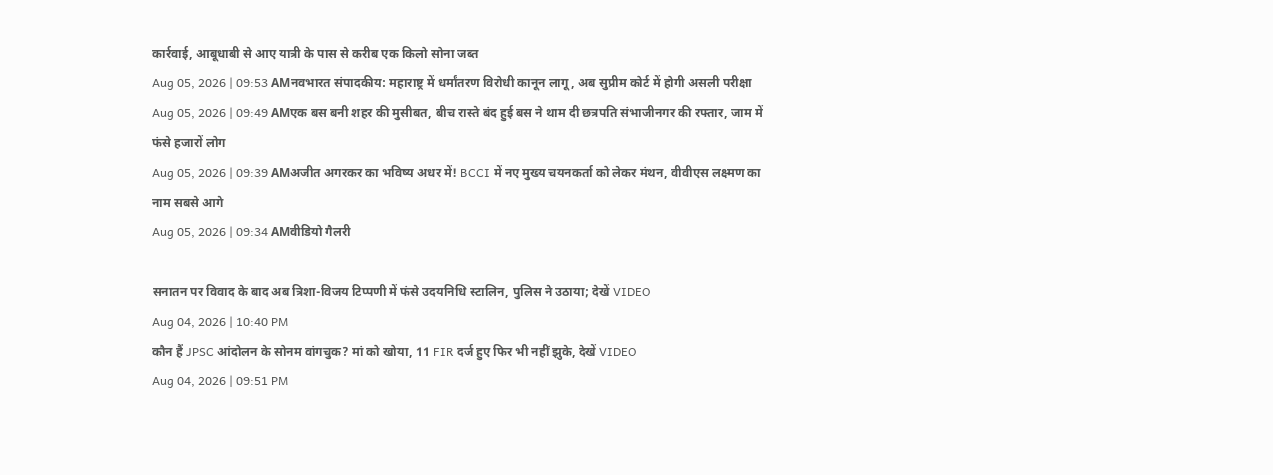कार्रवाई, आबूधाबी से आए यात्री के पास से करीब एक किलो सोना जब्त
Aug 05, 2026 | 09:53 AMनवभारत संपादकीय: महाराष्ट्र में धर्मांतरण विरोधी कानून लागू, अब सुप्रीम कोर्ट में होगी असली परीक्षा
Aug 05, 2026 | 09:49 AMएक बस बनी शहर की मुसीबत, बीच रास्ते बंद हुई बस ने थाम दी छत्रपति संभाजीनगर की रफ्तार, जाम में फंसे हजारों लोग
Aug 05, 2026 | 09:39 AMअजीत अगरकर का भविष्य अधर में! BCCI में नए मुख्य चयनकर्ता को लेकर मंथन, वीवीएस लक्ष्मण का नाम सबसे आगे
Aug 05, 2026 | 09:34 AMवीडियो गैलरी

सनातन पर विवाद के बाद अब त्रिशा-विजय टिप्पणी में फंसे उदयनिधि स्टालिन, पुलिस ने उठाया; देखें VIDEO
Aug 04, 2026 | 10:40 PM
कौन हैं JPSC आंदोलन के सोनम वांगचुक? मां को खोया, 11 FIR दर्ज हुए फिर भी नहीं झुके, देखें VIDEO
Aug 04, 2026 | 09:51 PM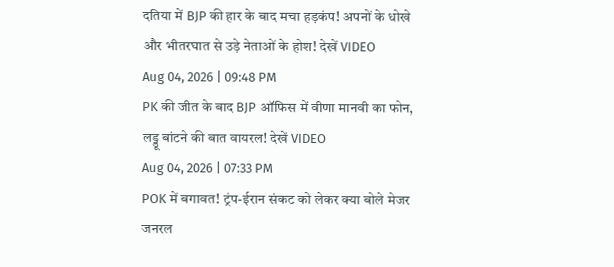दतिया में BJP की हार के बाद मचा हड़कंप! अपनों के धोखे और भीतरघात से उड़े नेताओं के होश! देखें VIDEO
Aug 04, 2026 | 09:48 PM
PK की जीत के बाद BJP ऑफिस में वीणा मानवी का फोन, लड्डू बांटने की बात वायरल! देखें VIDEO
Aug 04, 2026 | 07:33 PM
POK में बगावत! ट्रंप-ईरान संकट को लेकर क्या बोले मेजर जनरल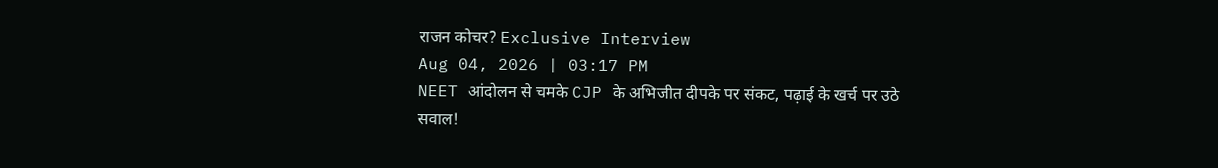राजन कोचर? Exclusive Interview
Aug 04, 2026 | 03:17 PM
NEET आंदोलन से चमके CJP के अभिजीत दीपके पर संकट, पढ़ाई के खर्च पर उठे सवाल!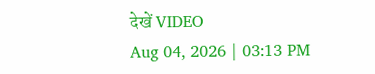देखें VIDEO
Aug 04, 2026 | 03:13 PM